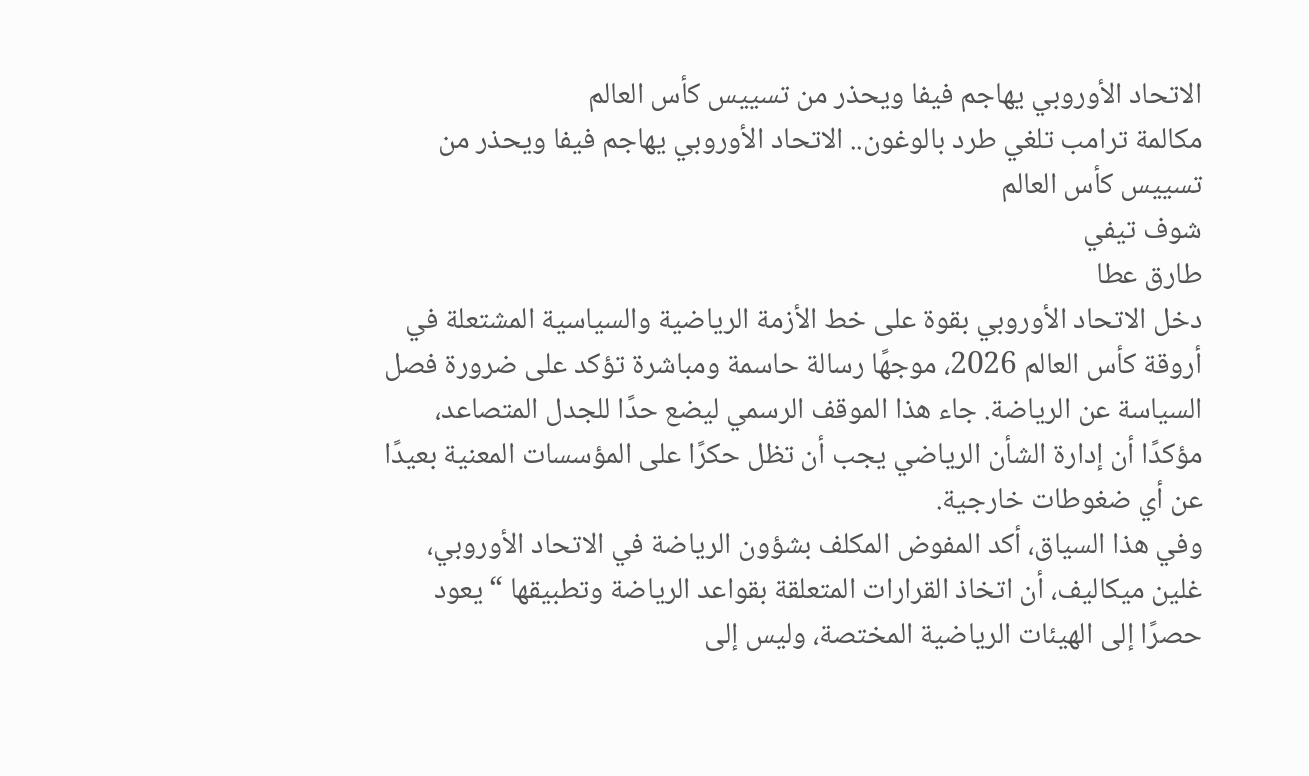الاتحاد الأوروبي يهاجم فيفا ويحذر من تسييس كأس العالم
مكالمة ترامب تلغي طرد بالوغون.. الاتحاد الأوروبي يهاجم فيفا ويحذر من تسييس كأس العالم
شوف تيفي
طارق عطا
دخل الاتحاد الأوروبي بقوة على خط الأزمة الرياضية والسياسية المشتعلة في أروقة كأس العالم 2026، موجهًا رسالة حاسمة ومباشرة تؤكد على ضرورة فصل السياسة عن الرياضة. جاء هذا الموقف الرسمي ليضع حدًا للجدل المتصاعد، مؤكدًا أن إدارة الشأن الرياضي يجب أن تظل حكرًا على المؤسسات المعنية بعيدًا عن أي ضغوطات خارجية.
وفي هذا السياق، أكد المفوض المكلف بشؤون الرياضة في الاتحاد الأوروبي، غلين ميكاليف، أن اتخاذ القرارات المتعلقة بقواعد الرياضة وتطبيقها “يعود حصرًا إلى الهيئات الرياضية المختصة، وليس إلى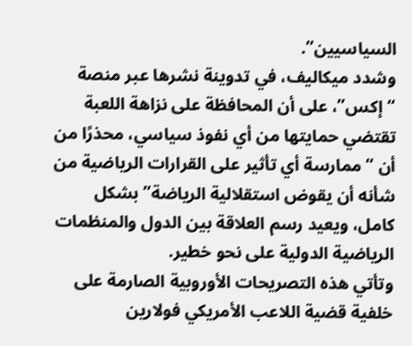السياسيين”.
وشدد ميكاليف، في تدوينة نشرها عبر منصة “إكس”، على أن المحافظة على نزاهة اللعبة تقتضي حمايتها من أي نفوذ سياسي، محذرًا من أن “ممارسة أي تأثير على القرارات الرياضية من شأنه أن يقوض استقلالية الرياضة” بشكل كامل، ويعيد رسم العلاقة بين الدول والمنظمات الرياضية الدولية على نحو خطير.
وتأتي هذه التصريحات الأوروبية الصارمة على خلفية قضية اللاعب الأمريكي فولارين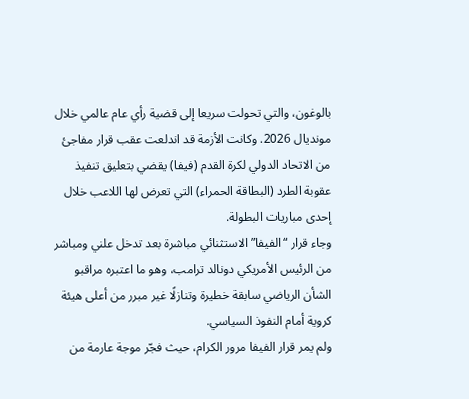بالوغون، والتي تحولت سريعا إلى قضية رأي عام عالمي خلال مونديال 2026. وكانت الأزمة قد اندلعت عقب قرار مفاجئ من الاتحاد الدولي لكرة القدم (فيفا) يقضي بتعليق تنفيذ عقوبة الطرد (البطاقة الحمراء) التي تعرض لها اللاعب خلال إحدى مباريات البطولة.
وجاء قرار “الفيفا” الاستثنائي مباشرة بعد تدخل علني ومباشر من الرئيس الأمريكي دونالد ترامب، وهو ما اعتبره مراقبو الشأن الرياضي سابقة خطيرة وتنازلًا غير مبرر من أعلى هيئة كروية أمام النفوذ السياسي.
ولم يمر قرار الفيفا مرور الكرام، حيث فجّر موجة عارمة من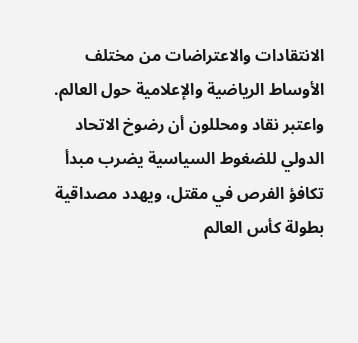الانتقادات والاعتراضات من مختلف الأوساط الرياضية والإعلامية حول العالم. واعتبر نقاد ومحللون أن رضوخ الاتحاد الدولي للضغوط السياسية يضرب مبدأ تكافؤ الفرص في مقتل، ويهدد مصداقية بطولة كأس العالم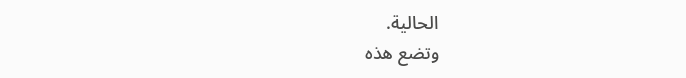الحالية.
وتضع هذه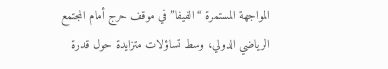المواجهة المستمرة “الفيفا” في موقف حرج أمام المجتمع الرياضي الدولي، وسط تساؤلات متزايدة حول قدرة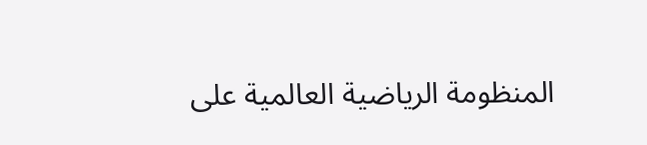المنظومة الرياضية العالمية على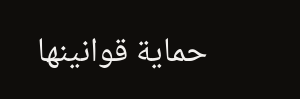حماية قوانينها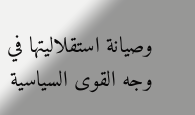وصيانة استقلاليتها في وجه القوى السياسية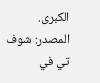الكبرى.
المصدر: شوف تي في